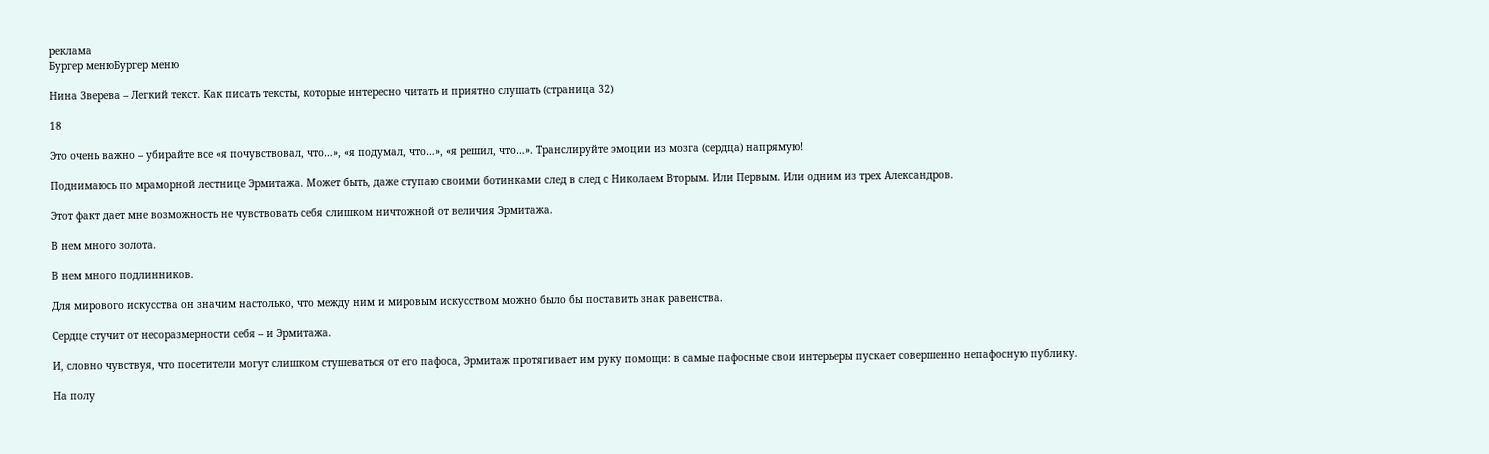реклама
Бургер менюБургер меню

Нина Зверева – Легкий текст. Как писать тексты, которые интересно читать и приятно слушать (страница 32)

18

Это очень важно – убирайте все «я почувствовал, что…», «я подумал, что…», «я решил, что…». Транслируйте эмоции из мозга (сердца) напрямую!

Поднимаюсь по мраморной лестнице Эрмитажа. Может быть, даже ступаю своими ботинками след в след с Николаем Вторым. Или Первым. Или одним из трех Александров.

Этот факт дает мне возможность не чувствовать себя слишком ничтожной от величия Эрмитажа.

В нем много золота.

В нем много подлинников.

Для мирового искусства он значим настолько, что между ним и мировым искусством можно было бы поставить знак равенства.

Сердце стучит от несоразмерности себя – и Эрмитажа.

И, словно чувствуя, что посетители могут слишком стушеваться от его пафоса, Эрмитаж протягивает им руку помощи: в самые пафосные свои интерьеры пускает совершенно непафосную публику.

На полу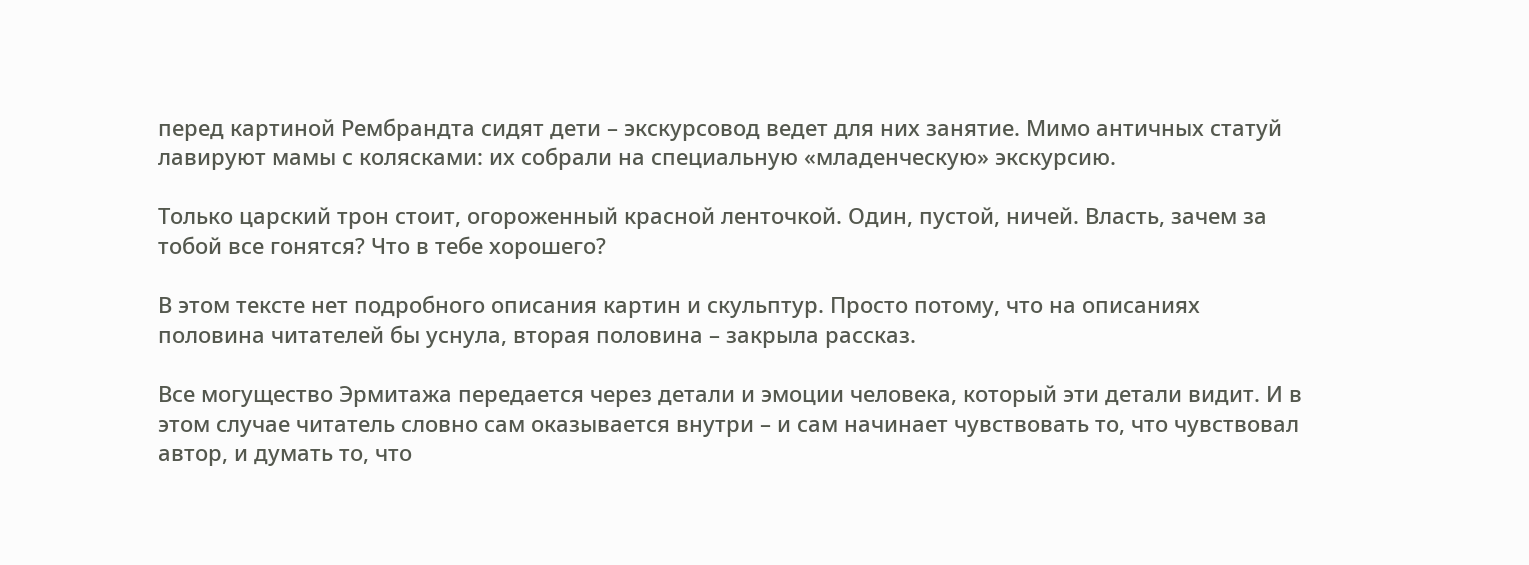перед картиной Рембрандта сидят дети – экскурсовод ведет для них занятие. Мимо античных статуй лавируют мамы с колясками: их собрали на специальную «младенческую» экскурсию.

Только царский трон стоит, огороженный красной ленточкой. Один, пустой, ничей. Власть, зачем за тобой все гонятся? Что в тебе хорошего?

В этом тексте нет подробного описания картин и скульптур. Просто потому, что на описаниях половина читателей бы уснула, вторая половина – закрыла рассказ.

Все могущество Эрмитажа передается через детали и эмоции человека, который эти детали видит. И в этом случае читатель словно сам оказывается внутри – и сам начинает чувствовать то, что чувствовал автор, и думать то, что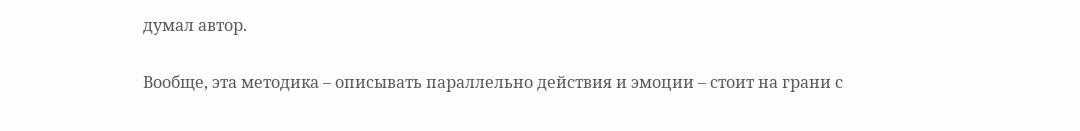думал автор.

Вообще, эта методика – описывать параллельно действия и эмоции – стоит на грани с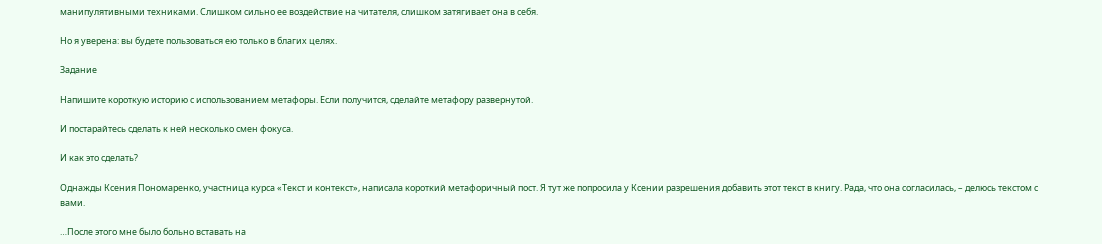манипулятивными техниками. Слишком сильно ее воздействие на читателя, слишком затягивает она в себя.

Но я уверена: вы будете пользоваться ею только в благих целях.

Задание

Напишите короткую историю с использованием метафоры. Если получится, сделайте метафору развернутой.

И постарайтесь сделать к ней несколько смен фокуса.

И как это сделать?

Однажды Ксения Пономаренко, участница курса «Текст и контекст», написала короткий метафоричный пост. Я тут же попросила у Ксении разрешения добавить этот текст в книгу. Рада, что она согласилась, – делюсь текстом с вами.

…После этого мне было больно вставать на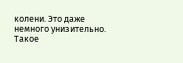колени. Это даже немного унизительно. Такое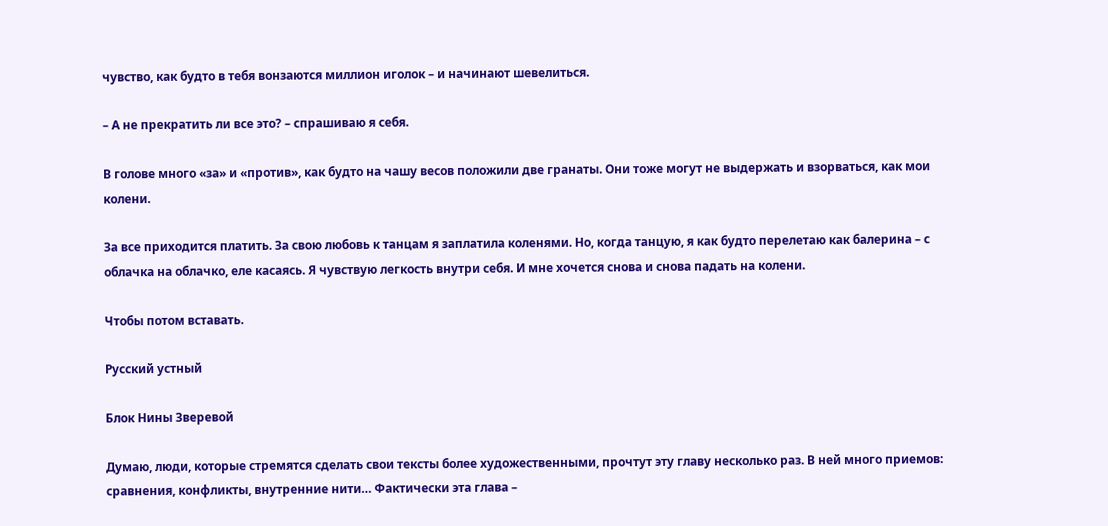чувство, как будто в тебя вонзаются миллион иголок – и начинают шевелиться.

– А не прекратить ли все это? – спрашиваю я себя.

В голове много «за» и «против», как будто на чашу весов положили две гранаты. Они тоже могут не выдержать и взорваться, как мои колени.

За все приходится платить. За свою любовь к танцам я заплатила коленями. Но, когда танцую, я как будто перелетаю как балерина – с облачка на облачко, еле касаясь. Я чувствую легкость внутри себя. И мне хочется снова и снова падать на колени.

Чтобы потом вставать.

Русский устный

Блок Нины Зверевой

Думаю, люди, которые стремятся сделать свои тексты более художественными, прочтут эту главу несколько раз. В ней много приемов: сравнения, конфликты, внутренние нити… Фактически эта глава –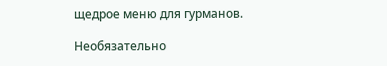щедрое меню для гурманов.

Необязательно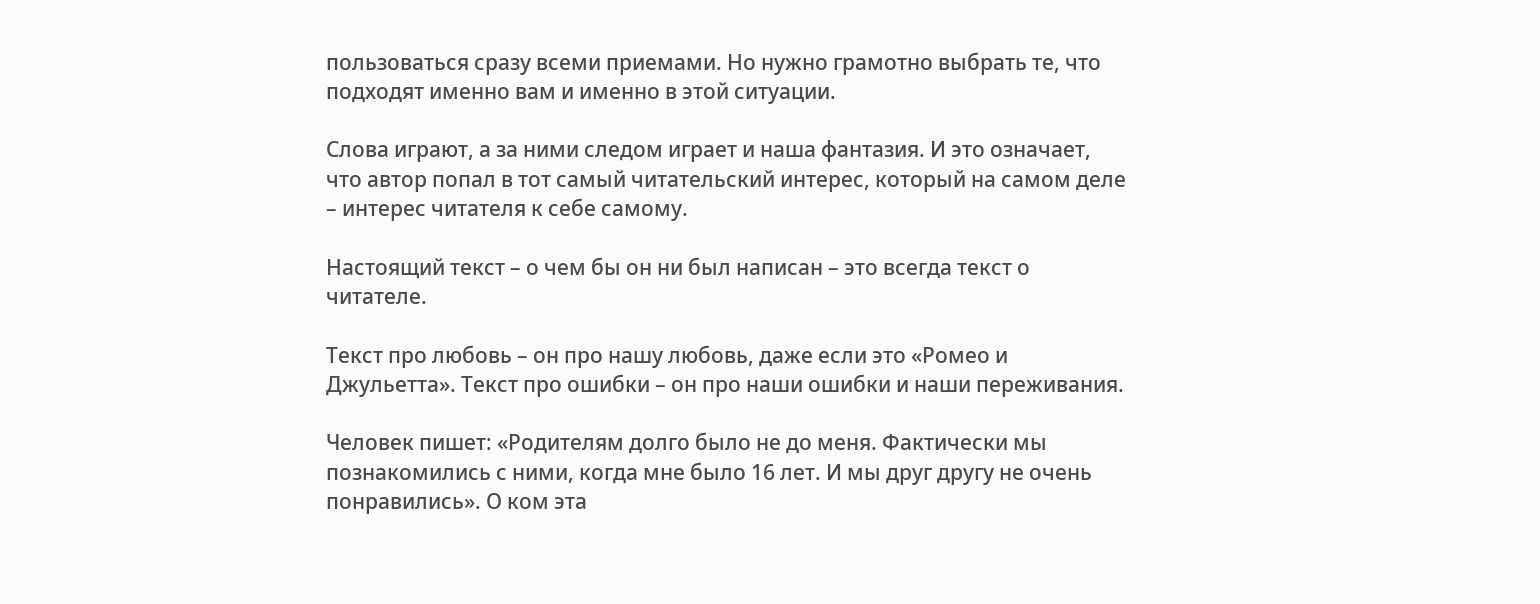пользоваться сразу всеми приемами. Но нужно грамотно выбрать те, что подходят именно вам и именно в этой ситуации.

Слова играют, а за ними следом играет и наша фантазия. И это означает, что автор попал в тот самый читательский интерес, который на самом деле – интерес читателя к себе самому.

Настоящий текст – о чем бы он ни был написан – это всегда текст о читателе.

Текст про любовь – он про нашу любовь, даже если это «Ромео и Джульетта». Текст про ошибки – он про наши ошибки и наши переживания.

Человек пишет: «Родителям долго было не до меня. Фактически мы познакомились с ними, когда мне было 16 лет. И мы друг другу не очень понравились». О ком эта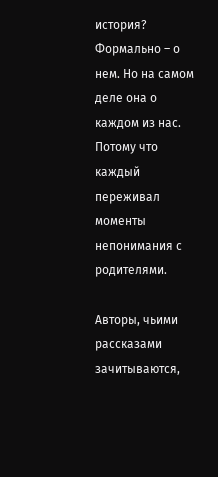история? Формально – о нем. Но на самом деле она о каждом из нас. Потому что каждый переживал моменты непонимания с родителями.

Авторы, чьими рассказами зачитываются,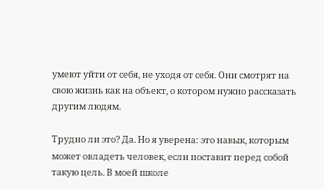умеют уйти от себя, не уходя от себя. Они смотрят на свою жизнь как на объект, о котором нужно рассказать другим людям.

Трудно ли это? Да. Но я уверена: это навык, которым может овладеть человек, если поставит перед собой такую цель. В моей школе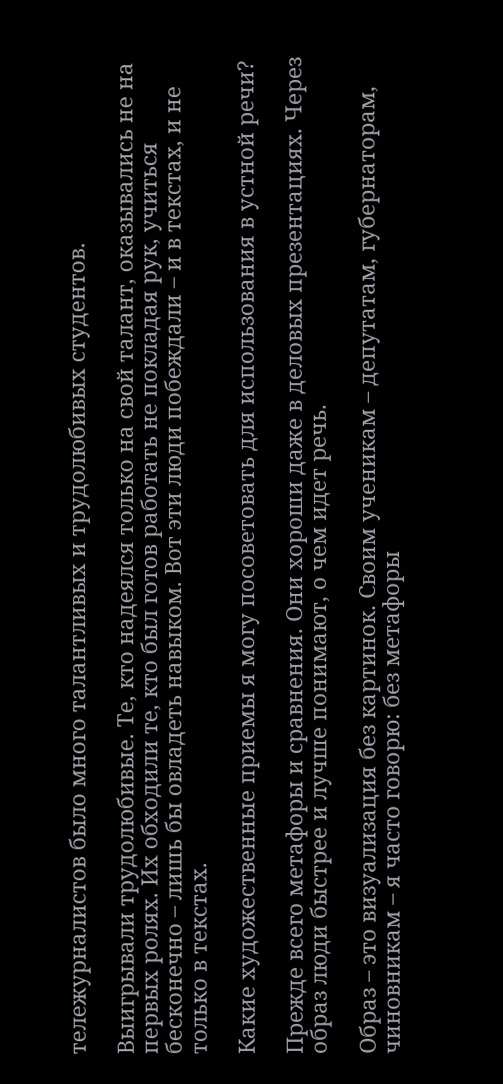тележурналистов было много талантливых и трудолюбивых студентов.

Выигрывали трудолюбивые. Те, кто надеялся только на свой талант, оказывались не на первых ролях. Их обходили те, кто был готов работать не покладая рук, учиться бесконечно – лишь бы овладеть навыком. Вот эти люди побеждали – и в текстах, и не только в текстах.

Какие художественные приемы я могу посоветовать для использования в устной речи?

Прежде всего метафоры и сравнения. Они хороши даже в деловых презентациях. Через образ люди быстрее и лучше понимают, о чем идет речь.

Образ – это визуализация без картинок. Своим ученикам – депутатам, губернаторам, чиновникам – я часто говорю: без метафоры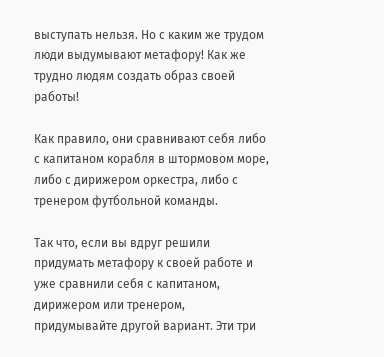выступать нельзя. Но с каким же трудом люди выдумывают метафору! Как же трудно людям создать образ своей работы!

Как правило, они сравнивают себя либо с капитаном корабля в штормовом море, либо с дирижером оркестра, либо с тренером футбольной команды.

Так что, если вы вдруг решили придумать метафору к своей работе и уже сравнили себя с капитаном, дирижером или тренером, придумывайте другой вариант. Эти три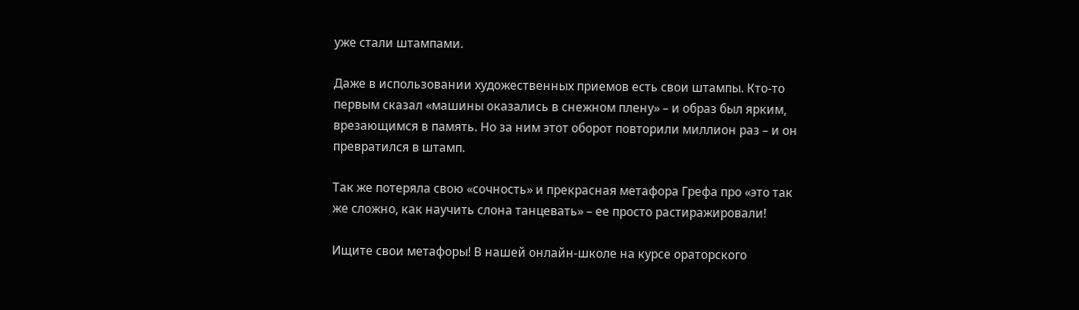уже стали штампами.

Даже в использовании художественных приемов есть свои штампы. Кто-то первым сказал «машины оказались в снежном плену» – и образ был ярким, врезающимся в память. Но за ним этот оборот повторили миллион раз – и он превратился в штамп.

Так же потеряла свою «сочность» и прекрасная метафора Грефа про «это так же сложно, как научить слона танцевать» – ее просто растиражировали!

Ищите свои метафоры! В нашей онлайн-школе на курсе ораторского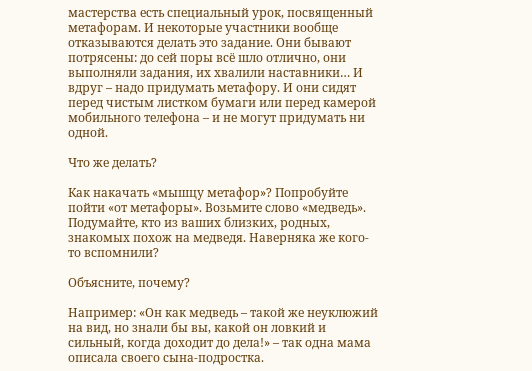мастерства есть специальный урок, посвященный метафорам. И некоторые участники вообще отказываются делать это задание. Они бывают потрясены: до сей поры всё шло отлично, они выполняли задания, их хвалили наставники… И вдруг – надо придумать метафору. И они сидят перед чистым листком бумаги или перед камерой мобильного телефона – и не могут придумать ни одной.

Что же делать?

Как накачать «мышцу метафор»? Попробуйте пойти «от метафоры». Возьмите слово «медведь». Подумайте, кто из ваших близких, родных, знакомых похож на медведя. Наверняка же кого-то вспомнили?

Объясните, почему?

Например: «Он как медведь – такой же неуклюжий на вид, но знали бы вы, какой он ловкий и сильный, когда доходит до дела!» – так одна мама описала своего сына-подростка.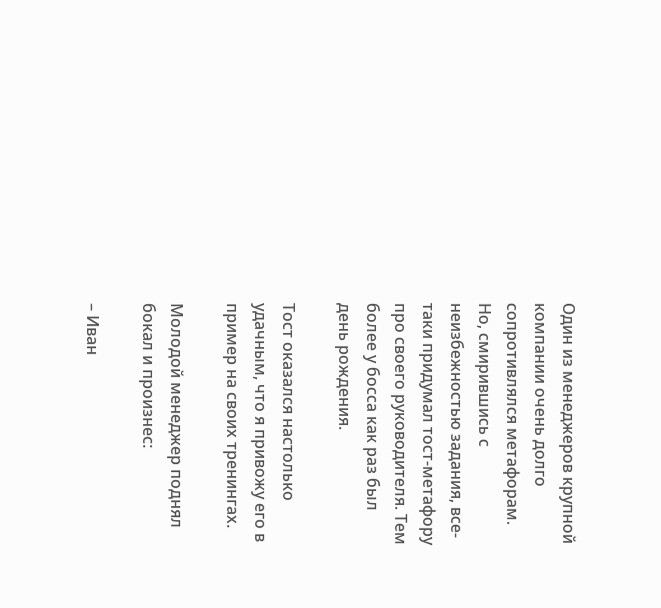Один из менеджеров крупной компании очень долго сопротивлялся метафорам. Но, смирившись с неизбежностью задания, все-таки придумал тост-метафору про своего руководителя. Тем более у босса как раз был день рождения.

Тост оказался настолько удачным, что я привожу его в пример на своих тренингах.

Молодой менеджер поднял бокал и произнес:

– Иван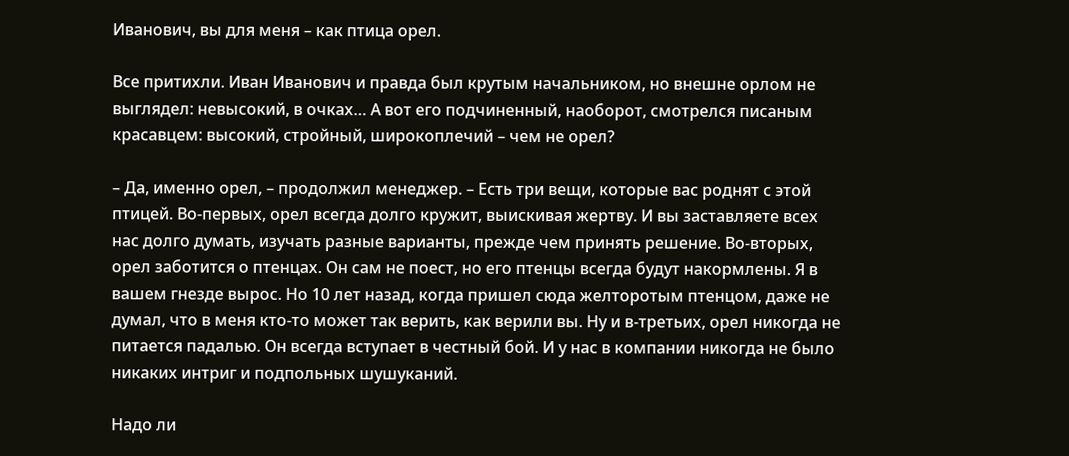Иванович, вы для меня – как птица орел.

Все притихли. Иван Иванович и правда был крутым начальником, но внешне орлом не выглядел: невысокий, в очках… А вот его подчиненный, наоборот, смотрелся писаным красавцем: высокий, стройный, широкоплечий – чем не орел?

– Да, именно орел, – продолжил менеджер. – Есть три вещи, которые вас роднят с этой птицей. Во-первых, орел всегда долго кружит, выискивая жертву. И вы заставляете всех нас долго думать, изучать разные варианты, прежде чем принять решение. Во-вторых, орел заботится о птенцах. Он сам не поест, но его птенцы всегда будут накормлены. Я в вашем гнезде вырос. Но 10 лет назад, когда пришел сюда желторотым птенцом, даже не думал, что в меня кто-то может так верить, как верили вы. Ну и в-третьих, орел никогда не питается падалью. Он всегда вступает в честный бой. И у нас в компании никогда не было никаких интриг и подпольных шушуканий.

Надо ли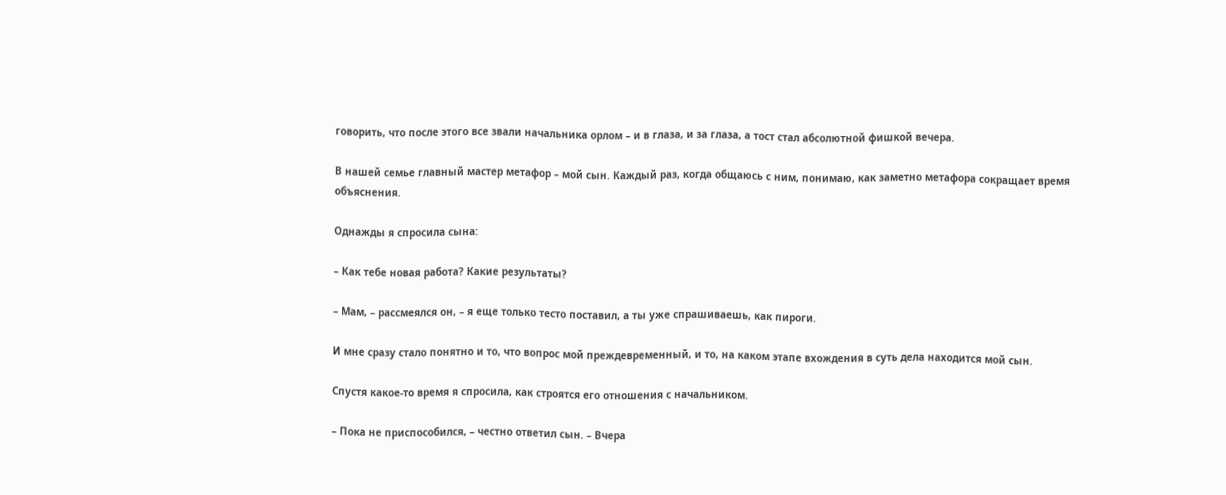говорить, что после этого все звали начальника орлом – и в глаза, и за глаза, а тост стал абсолютной фишкой вечера.

В нашей семье главный мастер метафор – мой сын. Каждый раз, когда общаюсь с ним, понимаю, как заметно метафора сокращает время объяснения.

Однажды я спросила сына:

– Как тебе новая работа? Какие результаты?

– Мам, – рассмеялся он, – я еще только тесто поставил, а ты уже спрашиваешь, как пироги.

И мне сразу стало понятно и то, что вопрос мой преждевременный, и то, на каком этапе вхождения в суть дела находится мой сын.

Спустя какое-то время я спросила, как строятся его отношения с начальником.

– Пока не приспособился, – честно ответил сын. – Вчера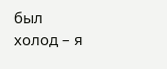был холод – я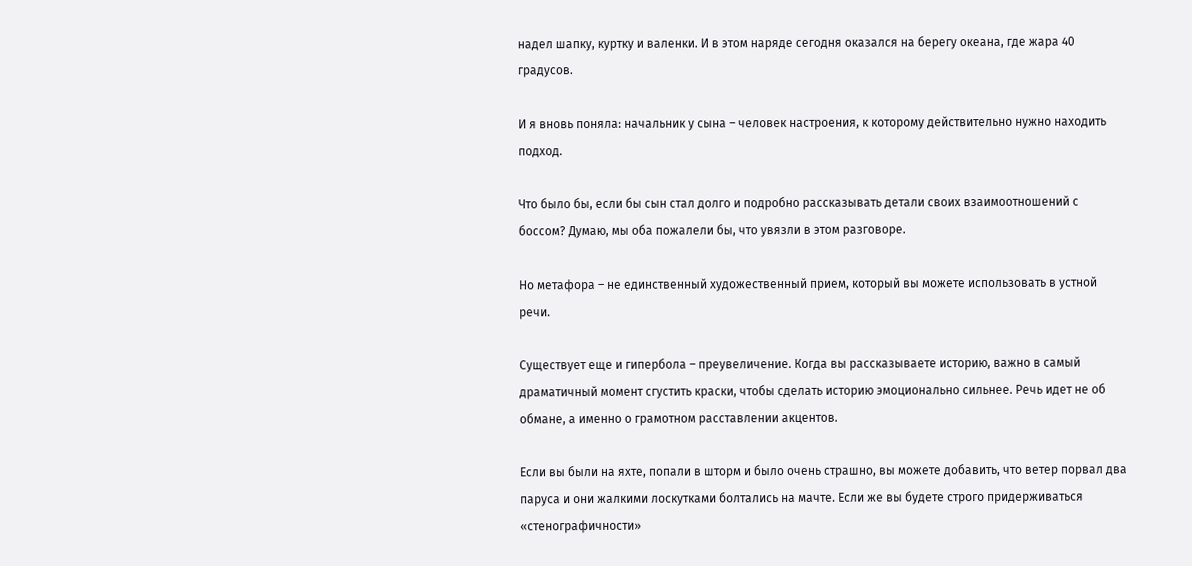надел шапку, куртку и валенки. И в этом наряде сегодня оказался на берегу океана, где жара 40 градусов.

И я вновь поняла: начальник у сына – человек настроения, к которому действительно нужно находить подход.

Что было бы, если бы сын стал долго и подробно рассказывать детали своих взаимоотношений с боссом? Думаю, мы оба пожалели бы, что увязли в этом разговоре.

Но метафора – не единственный художественный прием, который вы можете использовать в устной речи.

Существует еще и гипербола – преувеличение. Когда вы рассказываете историю, важно в самый драматичный момент сгустить краски, чтобы сделать историю эмоционально сильнее. Речь идет не об обмане, а именно о грамотном расставлении акцентов.

Если вы были на яхте, попали в шторм и было очень страшно, вы можете добавить, что ветер порвал два паруса и они жалкими лоскутками болтались на мачте. Если же вы будете строго придерживаться «стенографичности»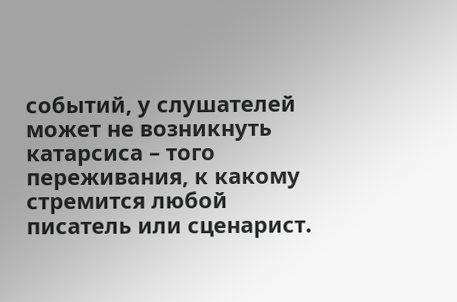событий, у слушателей может не возникнуть катарсиса – того переживания, к какому стремится любой писатель или сценарист.